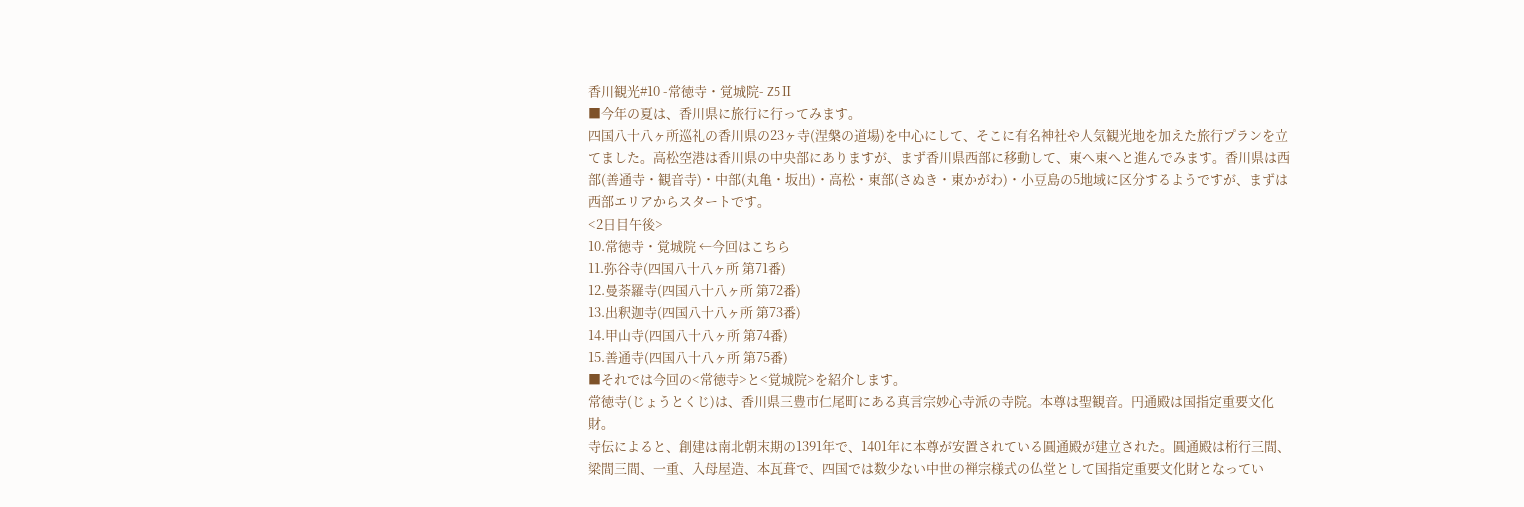香川観光#10 -常徳寺・覚城院- Z5Ⅱ
■今年の夏は、香川県に旅行に行ってみます。
四国八十八ヶ所巡礼の香川県の23ヶ寺(涅槃の道場)を中心にして、そこに有名神社や人気観光地を加えた旅行プランを立てました。高松空港は香川県の中央部にありますが、まず香川県西部に移動して、東へ東へと進んでみます。香川県は西部(善通寺・観音寺)・中部(丸亀・坂出)・高松・東部(さぬき・東かがわ)・小豆島の5地域に区分するようですが、まずは西部エリアからスタートです。
<2日目午後>
10.常徳寺・覚城院 ←今回はこちら
11.弥谷寺(四国八十八ヶ所 第71番)
12.曼荼羅寺(四国八十八ヶ所 第72番)
13.出釈迦寺(四国八十八ヶ所 第73番)
14.甲山寺(四国八十八ヶ所 第74番)
15.善通寺(四国八十八ヶ所 第75番)
■それでは今回の<常徳寺>と<覚城院>を紹介します。
常徳寺(じょうとくじ)は、香川県三豊市仁尾町にある真言宗妙心寺派の寺院。本尊は聖観音。円通殿は国指定重要文化財。
寺伝によると、創建は南北朝末期の1391年で、1401年に本尊が安置されている圓通殿が建立された。圓通殿は桁行三間、梁間三間、一重、入母屋造、本瓦葺で、四国では数少ない中世の禅宗様式の仏堂として国指定重要文化財となってい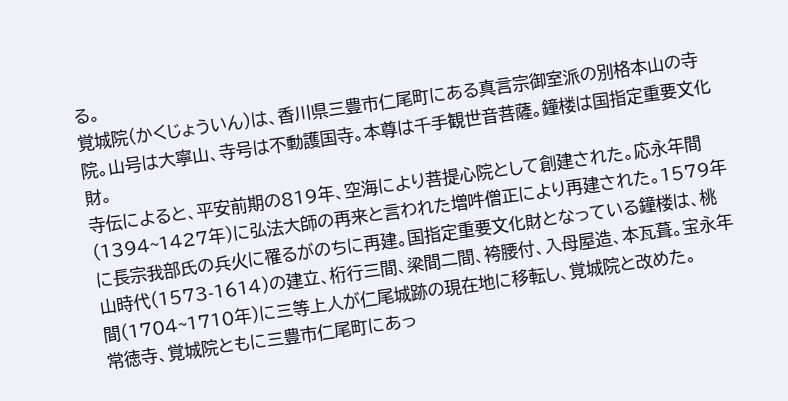る。
覚城院(かくじょういん)は、香川県三豊市仁尾町にある真言宗御室派の別格本山の寺院。山号は大寧山、寺号は不動護国寺。本尊は千手観世音菩薩。鐘楼は国指定重要文化財。
寺伝によると、平安前期の819年、空海により菩提心院として創建された。応永年間(1394~1427年)に弘法大師の再来と言われた増吽僧正により再建された。1579年に長宗我部氏の兵火に罹るがのちに再建。国指定重要文化財となっている鐘楼は、桃山時代(1573-1614)の建立、桁行三間、梁間二間、袴腰付、入母屋造、本瓦葺。宝永年間(1704~1710年)に三等上人が仁尾城跡の現在地に移転し、覚城院と改めた。
常徳寺、覚城院ともに三豊市仁尾町にあっ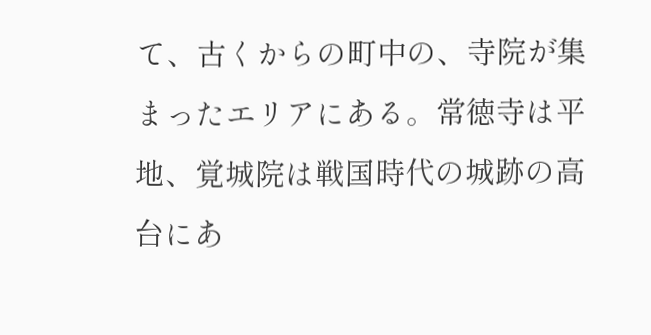て、古くからの町中の、寺院が集まったエリアにある。常徳寺は平地、覚城院は戦国時代の城跡の高台にあ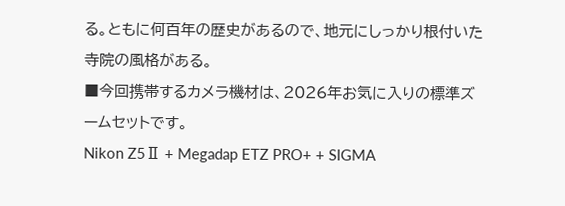る。ともに何百年の歴史があるので、地元にしっかり根付いた寺院の風格がある。
■今回携帯するカメラ機材は、2026年お気に入りの標準ズームセットです。
Nikon Z5Ⅱ + Megadap ETZ PRO+ + SIGMA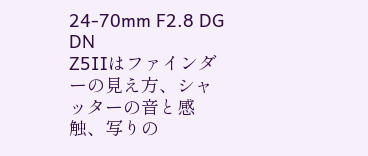24-70mm F2.8 DG DN
Z5Ⅱはファインダーの見え方、シャッターの音と感触、写りの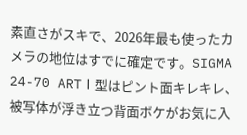素直さがスキで、2026年最も使ったカメラの地位はすでに確定です。SIGMA 24-70 ARTⅠ型はピント面キレキレ、被写体が浮き立つ背面ボケがお気に入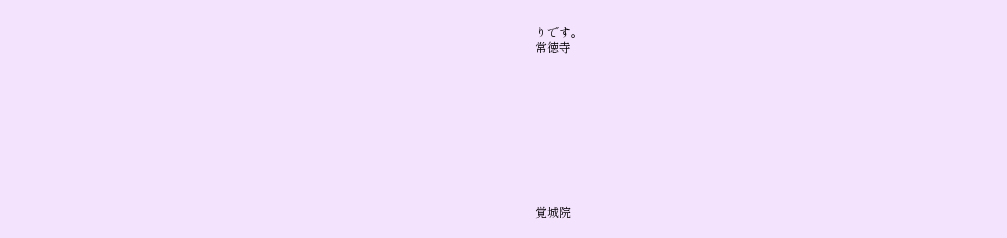りです。
常徳寺










覚城院